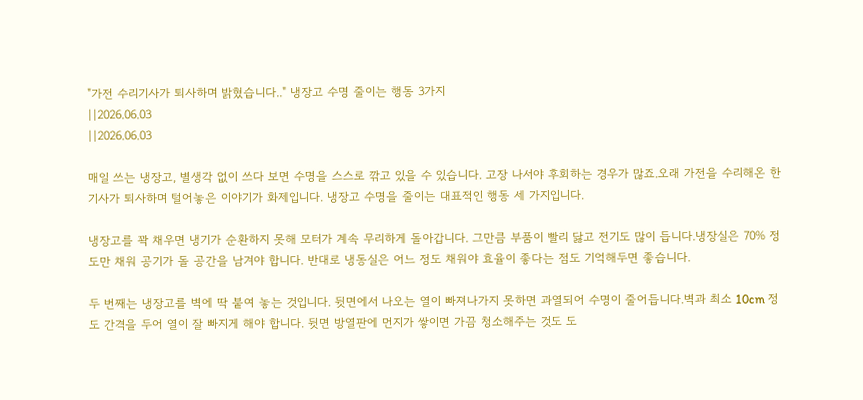"가전 수리기사가 퇴사하며 밝혔습니다.." 냉장고 수명 줄이는 행동 3가지
||2026.06.03
||2026.06.03

매일 쓰는 냉장고, 별생각 없이 쓰다 보면 수명을 스스로 깎고 있을 수 있습니다. 고장 나서야 후회하는 경우가 많죠.오래 가전을 수리해온 한 기사가 퇴사하며 털어놓은 이야기가 화제입니다. 냉장고 수명을 줄이는 대표적인 행동 세 가지입니다.

냉장고를 꽉 채우면 냉기가 순환하지 못해 모터가 계속 무리하게 돌아갑니다. 그만큼 부품이 빨리 닳고 전기도 많이 듭니다.냉장실은 70% 정도만 채워 공기가 돌 공간을 남겨야 합니다. 반대로 냉동실은 어느 정도 채워야 효율이 좋다는 점도 기억해두면 좋습니다.

두 번째는 냉장고를 벽에 딱 붙여 놓는 것입니다. 뒷면에서 나오는 열이 빠져나가지 못하면 과열되어 수명이 줄어듭니다.벽과 최소 10cm 정도 간격을 두어 열이 잘 빠지게 해야 합니다. 뒷면 방열판에 먼지가 쌓이면 가끔 청소해주는 것도 도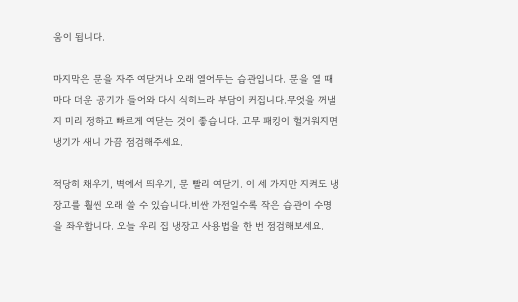움이 됩니다.

마지막은 문을 자주 여닫거나 오래 열어두는 습관입니다. 문을 열 때마다 더운 공기가 들어와 다시 식히느라 부담이 커집니다.무엇을 꺼낼지 미리 정하고 빠르게 여닫는 것이 좋습니다. 고무 패킹이 헐거워지면 냉기가 새니 가끔 점검해주세요.

적당히 채우기, 벽에서 띄우기, 문 빨리 여닫기. 이 세 가지만 지켜도 냉장고를 훨씬 오래 쓸 수 있습니다.비싼 가전일수록 작은 습관이 수명을 좌우합니다. 오늘 우리 집 냉장고 사용법을 한 번 점검해보세요.